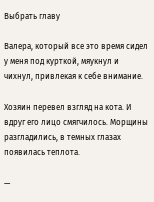Выбрать главу

Валера, который все это время сидел у меня под курткой, мяукнул и чихнул, привлекая к себе внимание.

Хозяин перевел взгляд на кота. И вдруг его лицо смягчилось. Морщины разгладились, в темных глазах появилась теплота.

—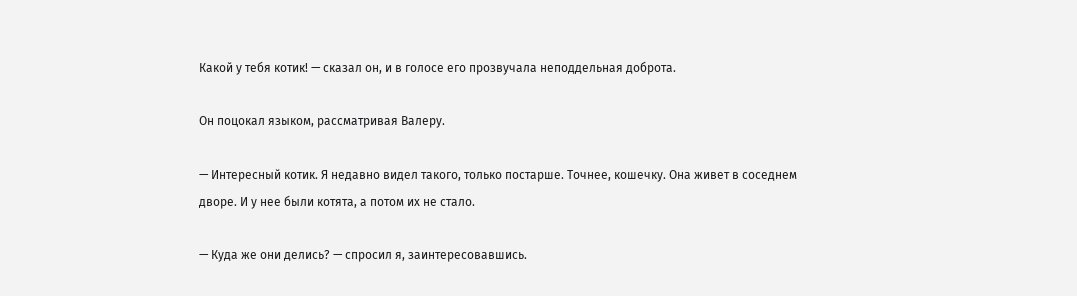Какой у тебя котик! — сказал он, и в голосе его прозвучала неподдельная доброта.

Он поцокал языком, рассматривая Валеру.

— Интересный котик. Я недавно видел такого, только постарше. Точнее, кошечку. Она живет в соседнем дворе. И у нее были котята, а потом их не стало.

— Куда же они делись? — спросил я, заинтересовавшись.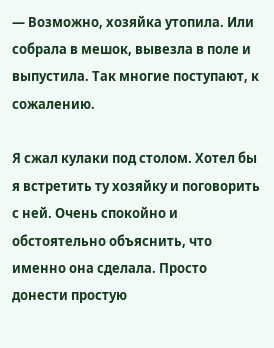— Возможно, хозяйка утопила. Или собрала в мешок, вывезла в поле и выпустила. Так многие поступают, к сожалению.

Я сжал кулаки под столом. Хотел бы я встретить ту хозяйку и поговорить с ней. Очень спокойно и обстоятельно объяснить, что именно она сделала. Просто донести простую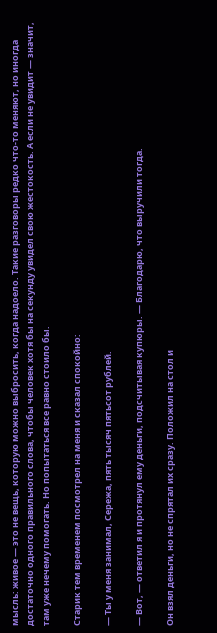мысль: живое — это не вещь, которую можно выбросить, когда надоело. Такие разговоры редко что-то меняют, но иногда достаточно одного правильного слова, чтобы человек хотя бы на секунду увидел свою жестокость. А если не увидит — значит, там уже нечему помогать. Но попытаться все равно стоило бы.

Старик тем временем посмотрел на меня и сказал спокойно:

— Ты у меня занимал, Сережа, пять тысяч пятьсот рублей.

— Вот, — ответил я и протянул ему деньги, подсчитывая купюры. — Благодарю, что выручили тогда.

Он взял деньги, но не спрятал их сразу. Положил на стол и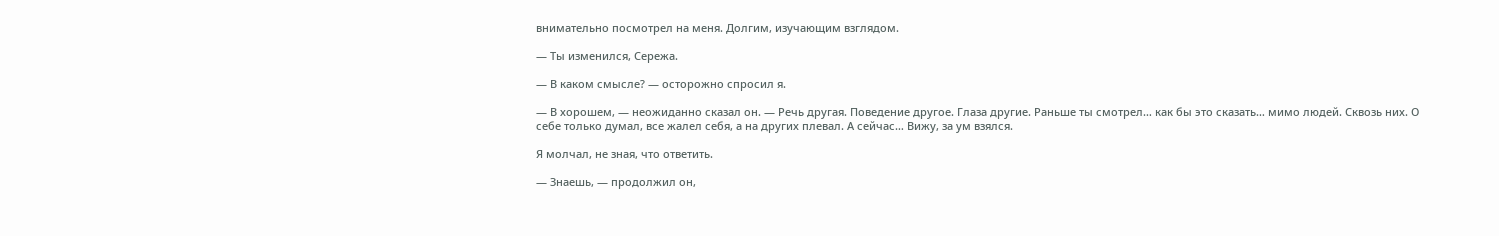внимательно посмотрел на меня. Долгим, изучающим взглядом.

— Ты изменился, Сережа.

— В каком смысле? — осторожно спросил я.

— В хорошем, — неожиданно сказал он. — Речь другая. Поведение другое. Глаза другие. Раньше ты смотрел… как бы это сказать… мимо людей. Сквозь них. О себе только думал, все жалел себя, а на других плевал. А сейчас… Вижу, за ум взялся.

Я молчал, не зная, что ответить.

— Знаешь, — продолжил он,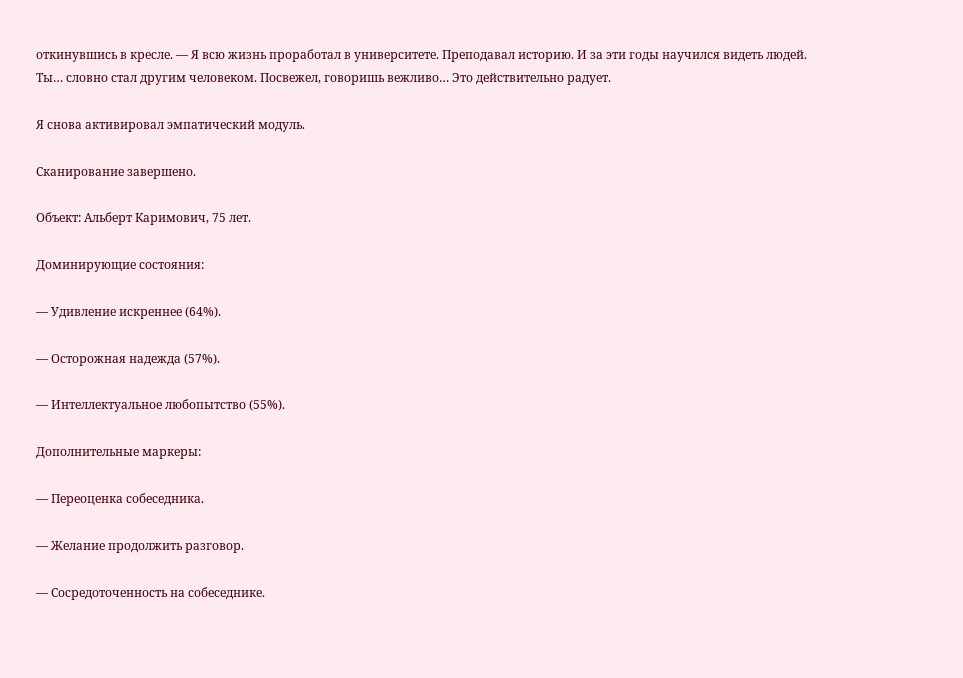откинувшись в кресле. — Я всю жизнь проработал в университете. Преподавал историю. И за эти годы научился видеть людей. Ты… словно стал другим человеком. Посвежел, говоришь вежливо… Это действительно радует.

Я снова активировал эмпатический модуль.

Сканирование завершено.

Объект: Альберт Каримович, 75 лет.

Доминирующие состояния:

— Удивление искреннее (64%).

— Осторожная надежда (57%).

— Интеллектуальное любопытство (55%).

Дополнительные маркеры:

— Переоценка собеседника.

— Желание продолжить разговор.

— Сосредоточенность на собеседнике.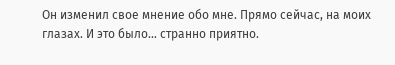Он изменил свое мнение обо мне. Прямо сейчас, на моих глазах. И это было… странно приятно.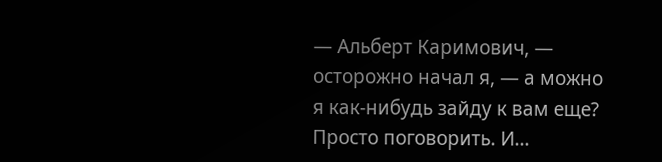— Альберт Каримович, — осторожно начал я, — а можно я как-нибудь зайду к вам еще? Просто поговорить. И…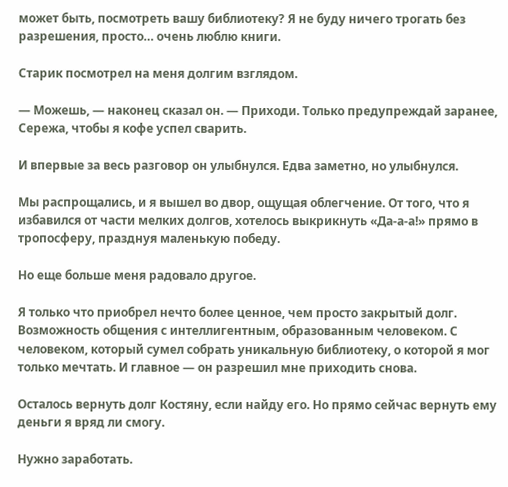может быть, посмотреть вашу библиотеку? Я не буду ничего трогать без разрешения, просто… очень люблю книги.

Старик посмотрел на меня долгим взглядом.

— Можешь, — наконец сказал он. — Приходи. Только предупреждай заранее, Сережа, чтобы я кофе успел сварить.

И впервые за весь разговор он улыбнулся. Едва заметно, но улыбнулся.

Мы распрощались, и я вышел во двор, ощущая облегчение. От того, что я избавился от части мелких долгов, хотелось выкрикнуть «Да-а-а!» прямо в тропосферу, празднуя маленькую победу.

Но еще больше меня радовало другое.

Я только что приобрел нечто более ценное, чем просто закрытый долг. Возможность общения с интеллигентным, образованным человеком. С человеком, который сумел собрать уникальную библиотеку, о которой я мог только мечтать. И главное — он разрешил мне приходить снова.

Осталось вернуть долг Костяну, если найду его. Но прямо сейчас вернуть ему деньги я вряд ли смогу.

Нужно заработать.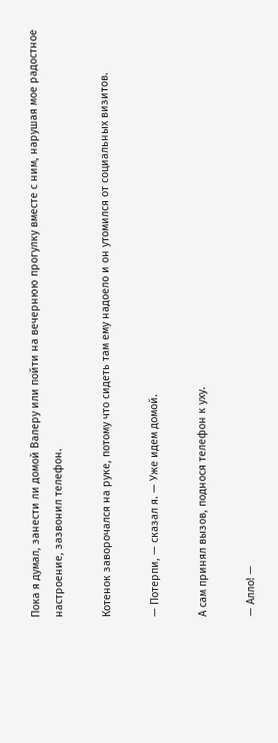Пока я думал, занести ли домой Валеру или пойти на вечернюю прогулку вместе с ним, нарушая мое радостное настроение, зазвонил телефон.

Котенок заворочался на руке, потому что сидеть там ему надоело и он утомился от социальных визитов.

— Потерпи, — сказал я. — Уже идем домой.

А сам принял вызов, поднося телефон к уху.

— Алло! —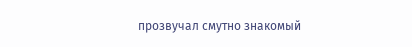прозвучал смутно знакомый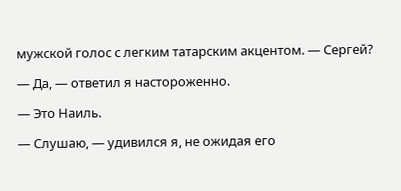мужской голос с легким татарским акцентом. — Сергей?

— Да, — ответил я настороженно.

— Это Наиль.

— Слушаю, — удивился я, не ожидая его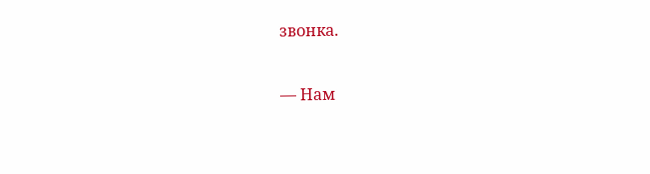звонка.

— Нам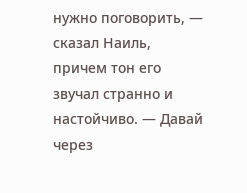нужно поговорить, — сказал Наиль, причем тон его звучал странно и настойчиво. — Давай через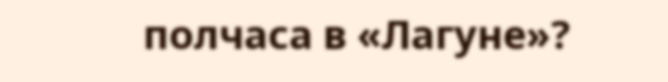полчаса в «Лагуне»?